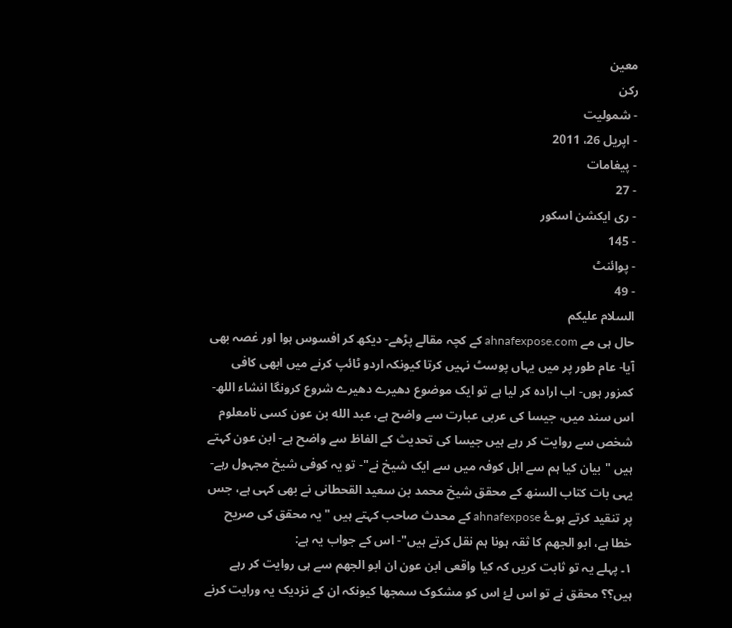معین
رکن
- شمولیت
- اپریل 26، 2011
- پیغامات
- 27
- ری ایکشن اسکور
- 145
- پوائنٹ
- 49
السلام عليكم
حال ہی مے ahnafexpose.com کے کچہ مقالے پڑھے- دیکھ کر افسوس ہوا اور غصہ بھی آیا- عام طور پر میں یہاں پوسٹ نہیں کرتا کیونکہ اردو ٹائپ کرنے میں ابھی کافی کمزور ہوں- اب ارادہ کر لیا ہے تو ایک موضوع دھیرے دھیرے شروع کرونگا انشاء اللھ-
اس سند میں، جیسا کی عربی عبارت سے واضح ہے، عبد الله بن عون کسی نامعلوم شخص سے روایت کر رہے ہیں جیسا کی تحدیث کے الفاظ سے واضح ہے- ابن عون کہتے ہیں "بیان کیا ہم سے اہل کوفہ میں سے ایک شیخ نے"- تو یہ کوفی شیخ مجہول رہے- یہی بات کتاب السنھ کے محقق شیخ محمد بن سعید القحطانی نے بھی کہی ہے، جس پر تنقید کرتے ہوۓ ahnafexpose کے محدث صاحب کہتے ہیں "یہ محقق کی صریح خطا ہے، ابو الجھم کا ثقہ ہونا ہم نقل کرتے ہیں"- اس کے جواب یہ ہے:
١۔ پہلے یہ تو ثابت کریں کہ کیا واقعی ابن عون ان ابو الجھم سے ہی روایت کر رہے ہیں؟؟ محقق نے تو اس لۓ اس کو مشکوک سمجھا کیونکہ ان کے نزدیک یہ ورایت کرنے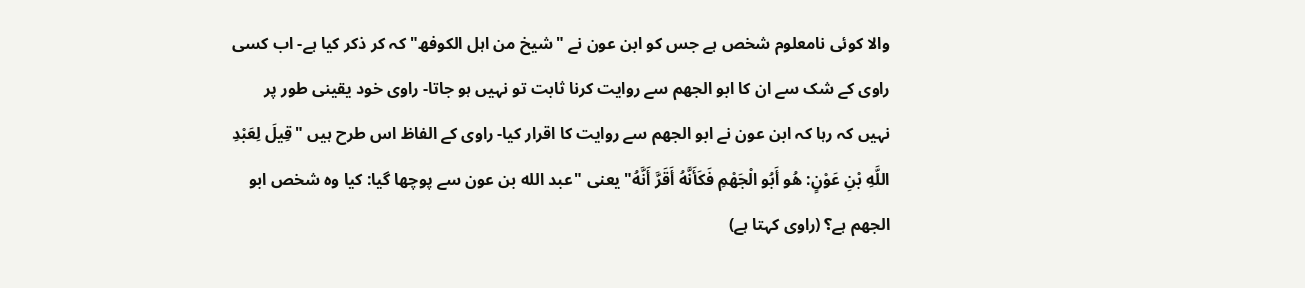والا کوئی نامعلوم شخص ہے جس کو ابن عون نے "شیخ من اہل الکوفھ" کہ کر ذکر کیا ہے- اب کسی راوی کے شک سے ان کا ابو الجھم سے روایت کرنا ثابت تو نہیں ہو جاتا- راوی خود یقینی طور پر نہیں کہ رہا کہ ابن عون نے ابو الجھم سے روایت کا اقرار کیا- راوی کے الفاظ اس طرح ہیں "قِيلَ لِعَبْدِ اللَّهِ بْنِ عَوْنٍ: هُو أَبُو الْجَهْمِ فَكَأَنَّهُ أَقَرَّ أَنَّهُ" یعنی "عبد الله بن عون سے پوچھا گیا: کیا وہ شخص ابو الجھم ہے؟ (راوی کہتا ہے)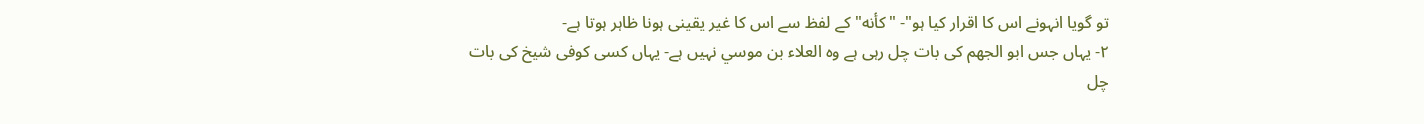تو گویا انہونے اس کا اقرار کیا ہو"- "كأنه" کے لفظ سے اس کا غیر یقینی ہونا ظاہر ہوتا ہے-
٢- یہاں جس ابو الجھم کی بات چل رہی ہے وہ العلاء بن موسي نہیں ہے- یہاں کسی کوفی شیخ کی بات چل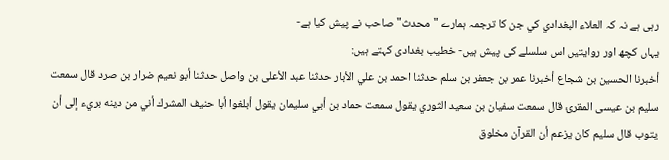رہی ہے نہ کہ العلاء البغدادي كي جن کا ترجمہ ہمارے "محدث" صاحب نے پیش کیا ہے-
یہاں کچھ اور روایتیں اس سلسلے کی پیش ہیں- خطیب بغدادی کہتے ہیں:
أخبرنا الحسين بن شجاع أخبرنا عمر بن جعفر بن سلم حدثنا احمد بن علي الأبار حدثنا عبد الأعلى بن واصل حدثنا أبو نعيم ضرار بن صرد قال سمعت سليم بن عيسى المقرئ قال سمعت سفيان بن سعيد الثوري يقول سمعت حماد بن أبي سليمان يقول أبلغوا أبا حنيف المشرك أني من دينه بريء إلى أن يتوب قال سليم كان يزعم أن القرآن مخلوق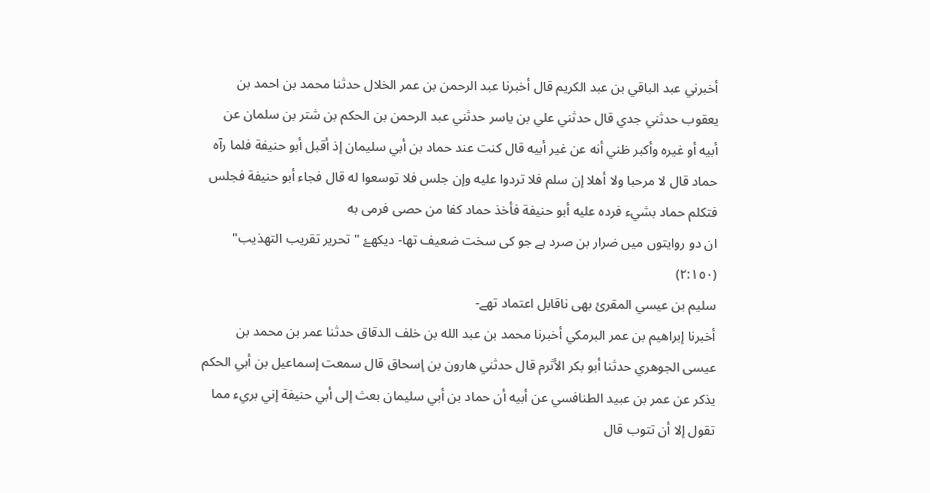أخبرني عبد الباقي بن عبد الكريم قال أخبرنا عبد الرحمن بن عمر الخلال حدثنا محمد بن احمد بن يعقوب حدثني جدي قال حدثني علي بن ياسر حدثني عبد الرحمن بن الحكم بن شتر بن سلمان عن أبيه أو غيره وأكبر ظني أنه عن غير أبيه قال كنت عند حماد بن أبي سليمان إذ أقبل أبو حنيفة فلما رآه حماد قال لا مرحبا ولا أهلا إن سلم فلا تردوا عليه وإن جلس فلا توسعوا له قال فجاء أبو حنيفة فجلس فتكلم حماد بشيء فرده عليه أبو حنيفة فأخذ حماد كفا من حصى فرمى به
ان دو روایتوں میں ضرار بن صرد ہے جو کی سخت ضعیف تھا- دیکھۓ "تحرير تقريب التهذيب" (٢:١٥٠)
سليم بن عيسي المقرئ بھی ناقابل اعتماد تھے-
أخبرنا إبراهيم بن عمر البرمكي أخبرنا محمد بن عبد الله بن خلف الدقاق حدثنا عمر بن محمد بن عيسى الجوهري حدثنا أبو بكر الأثرم قال حدثني هارون بن إسحاق قال سمعت إسماعيل بن أبي الحكم يذكر عن عمر بن عبيد الطنافسي عن أبيه أن حماد بن أبي سليمان بعث إلى أبي حنيفة إني بريء مما تقول إلا أن تتوب قال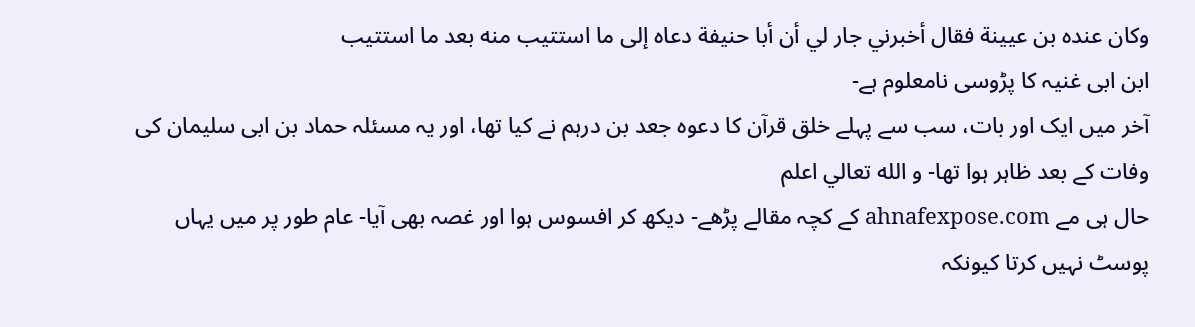وكان عنده بن عيينة فقال أخبرني جار لي أن أبا حنيفة دعاه إلى ما استتيب منه بعد ما استتيب
ابن ابی غنیہ کا پڑوسی نامعلوم ہے-
آخر میں ایک اور بات، سب سے پہلے خلق قرآن کا دعوہ جعد بن درہم نے کیا تھا، اور یہ مسئلہ حماد بن ابی سلیمان کی وفات کے بعد ظاہر ہوا تھا- و الله تعالي اعلم
حال ہی مے ahnafexpose.com کے کچہ مقالے پڑھے- دیکھ کر افسوس ہوا اور غصہ بھی آیا- عام طور پر میں یہاں پوسٹ نہیں کرتا کیونکہ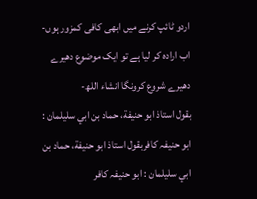اردو ٹائپ کرنے میں ابھی کافی کمزور ہوں- اب ارادہ کر لیا ہے تو ایک موضوع دھیرے دھیرے شروع کرونگا انشاء اللھ-
بقول استاذ ابو حنيفة، حماد بن ابي سليلمان : ابو حنيفہ کافربقول استاذ ابو حنيفة، حماد بن ابي سليلمان : ابو حنيفہ کافر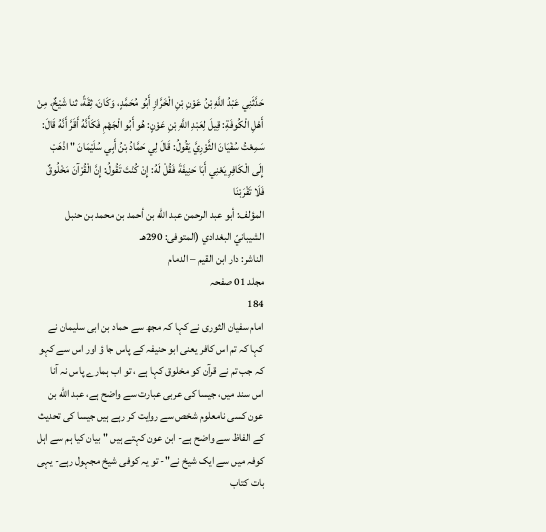حَدَّثَنِي عَبْدُ اللَّهِ بْنُ عَوْنِ بْنِ الْخَرَّازِ أَبُو مُحَمَّدٍ، وَكَانَ، ثِقَةً، ثنا شَيْخٌ، مِنْ أَهْلِ الْكُوفَةِ: قِيلَ لِعَبْدِ اللَّهِ بْنِ عَوْنٍ: هُو أَبُو الْجَهْمِ فَكَأَنَّهُ أَقَرَّ أَنَّهُ قَالَ: سَمِعْتُ سُفْيَانَ الثَّوْرِيَّ يَقُولُ: قَالَ لِي حَمَّادُ بْنُ أَبِي سُلَيْمَانَ " اذْهَبْ إِلَى الْكَافِرِ يَعْنِي أَبَا حَنِيفَةَ فَقُلْ لَهُ: إِنْ كُنْتَ تَقُولُ: إِنَّ الْقُرْآنَ مَخْلُوقٌ فَلَا تَقْرَبْنَا
المؤلف: أبو عبد الرحمن عبد الله بن أحمد بن محمد بن حنبل الشيبانيّ البغدادي (المتوفى: 290هـ
الناشر: دار ابن القيم – الدمام
مجلد 01 صفحہ
184
امام سفیان الثوری نے کہا کہ مجھ سے حماد بن ابی سلیمان نے کہا کہ تم اس کافر یعنی ابو حنیفہ کے پاس جا ؤ اور اس سے کہو کہ جب تم نے قرآن کو مخلوق کہا ہے ، تو اب ہمارے پاس نہ آنا
اس سند میں، جیسا کی عربی عبارت سے واضح ہے، عبد الله بن عون کسی نامعلوم شخص سے روایت کر رہے ہیں جیسا کی تحدیث کے الفاظ سے واضح ہے- ابن عون کہتے ہیں "بیان کیا ہم سے اہل کوفہ میں سے ایک شیخ نے"- تو یہ کوفی شیخ مجہول رہے- یہی بات کتاب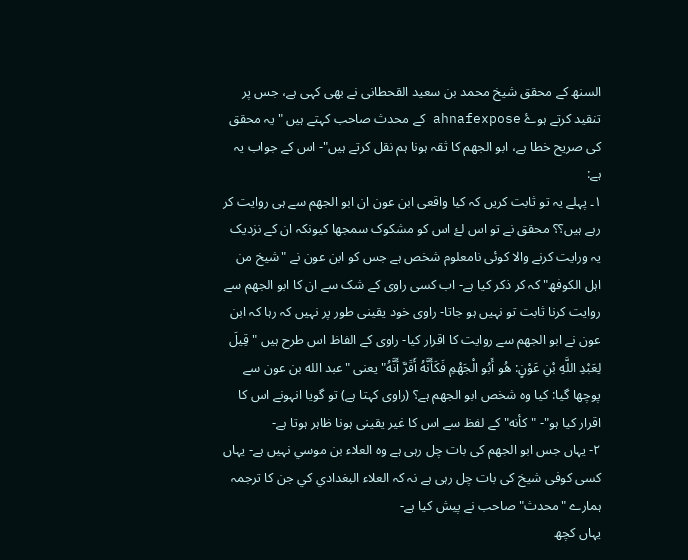السنھ کے محقق شیخ محمد بن سعید القحطانی نے بھی کہی ہے، جس پر تنقید کرتے ہوۓ ahnafexpose کے محدث صاحب کہتے ہیں "یہ محقق کی صریح خطا ہے، ابو الجھم کا ثقہ ہونا ہم نقل کرتے ہیں"- اس کے جواب یہ ہے:
١۔ پہلے یہ تو ثابت کریں کہ کیا واقعی ابن عون ان ابو الجھم سے ہی روایت کر رہے ہیں؟؟ محقق نے تو اس لۓ اس کو مشکوک سمجھا کیونکہ ان کے نزدیک یہ ورایت کرنے والا کوئی نامعلوم شخص ہے جس کو ابن عون نے "شیخ من اہل الکوفھ" کہ کر ذکر کیا ہے- اب کسی راوی کے شک سے ان کا ابو الجھم سے روایت کرنا ثابت تو نہیں ہو جاتا- راوی خود یقینی طور پر نہیں کہ رہا کہ ابن عون نے ابو الجھم سے روایت کا اقرار کیا- راوی کے الفاظ اس طرح ہیں "قِيلَ لِعَبْدِ اللَّهِ بْنِ عَوْنٍ: هُو أَبُو الْجَهْمِ فَكَأَنَّهُ أَقَرَّ أَنَّهُ" یعنی "عبد الله بن عون سے پوچھا گیا: کیا وہ شخص ابو الجھم ہے؟ (راوی کہتا ہے) تو گویا انہونے اس کا اقرار کیا ہو"- "كأنه" کے لفظ سے اس کا غیر یقینی ہونا ظاہر ہوتا ہے-
٢- یہاں جس ابو الجھم کی بات چل رہی ہے وہ العلاء بن موسي نہیں ہے- یہاں کسی کوفی شیخ کی بات چل رہی ہے نہ کہ العلاء البغدادي كي جن کا ترجمہ ہمارے "محدث" صاحب نے پیش کیا ہے-
یہاں کچھ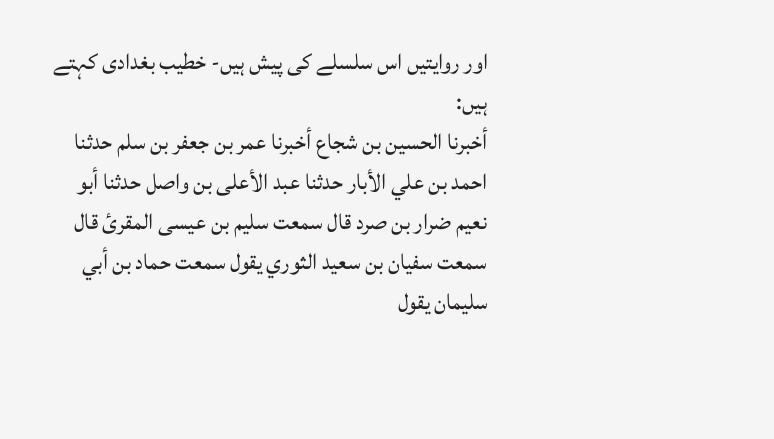اور روایتیں اس سلسلے کی پیش ہیں- خطیب بغدادی کہتے ہیں:
أخبرنا الحسين بن شجاع أخبرنا عمر بن جعفر بن سلم حدثنا احمد بن علي الأبار حدثنا عبد الأعلى بن واصل حدثنا أبو نعيم ضرار بن صرد قال سمعت سليم بن عيسى المقرئ قال سمعت سفيان بن سعيد الثوري يقول سمعت حماد بن أبي سليمان يقول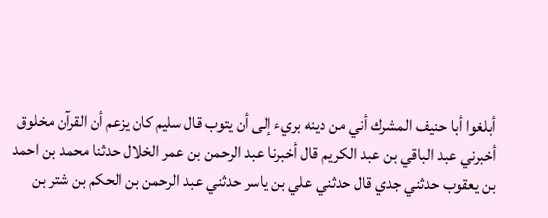أبلغوا أبا حنيف المشرك أني من دينه بريء إلى أن يتوب قال سليم كان يزعم أن القرآن مخلوق
أخبرني عبد الباقي بن عبد الكريم قال أخبرنا عبد الرحمن بن عمر الخلال حدثنا محمد بن احمد بن يعقوب حدثني جدي قال حدثني علي بن ياسر حدثني عبد الرحمن بن الحكم بن شتر بن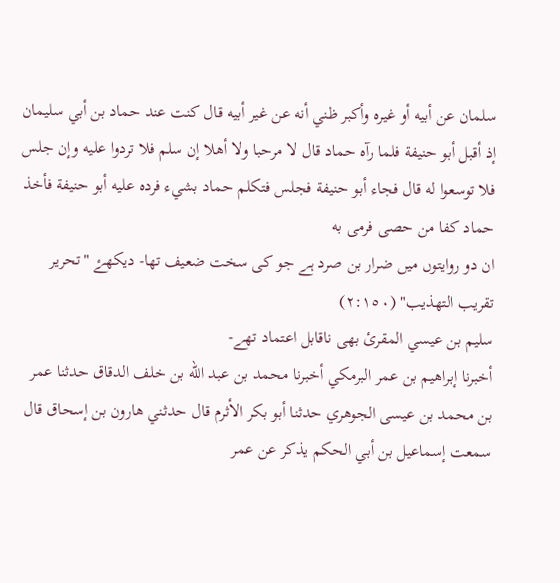سلمان عن أبيه أو غيره وأكبر ظني أنه عن غير أبيه قال كنت عند حماد بن أبي سليمان إذ أقبل أبو حنيفة فلما رآه حماد قال لا مرحبا ولا أهلا إن سلم فلا تردوا عليه وإن جلس فلا توسعوا له قال فجاء أبو حنيفة فجلس فتكلم حماد بشيء فرده عليه أبو حنيفة فأخذ حماد كفا من حصى فرمى به
ان دو روایتوں میں ضرار بن صرد ہے جو کی سخت ضعیف تھا- دیکھۓ "تحرير تقريب التهذيب" (٢:١٥٠)
سليم بن عيسي المقرئ بھی ناقابل اعتماد تھے-
أخبرنا إبراهيم بن عمر البرمكي أخبرنا محمد بن عبد الله بن خلف الدقاق حدثنا عمر بن محمد بن عيسى الجوهري حدثنا أبو بكر الأثرم قال حدثني هارون بن إسحاق قال سمعت إسماعيل بن أبي الحكم يذكر عن عمر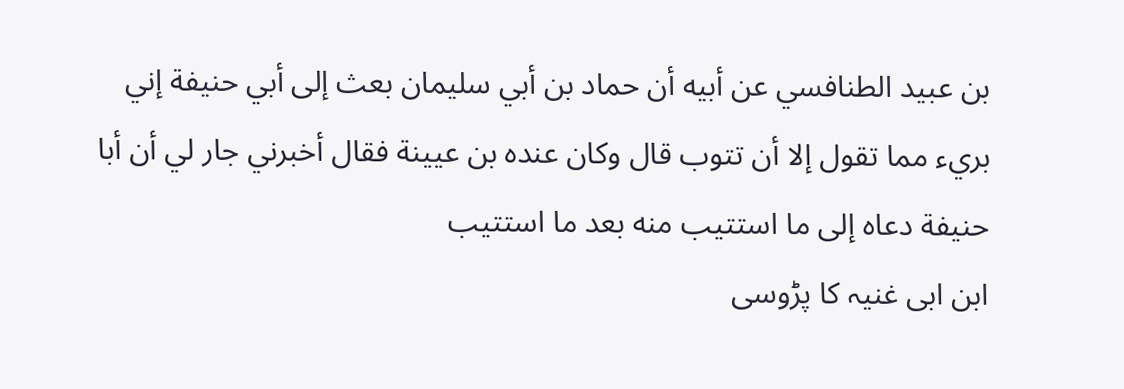بن عبيد الطنافسي عن أبيه أن حماد بن أبي سليمان بعث إلى أبي حنيفة إني بريء مما تقول إلا أن تتوب قال وكان عنده بن عيينة فقال أخبرني جار لي أن أبا حنيفة دعاه إلى ما استتيب منه بعد ما استتيب
ابن ابی غنیہ کا پڑوسی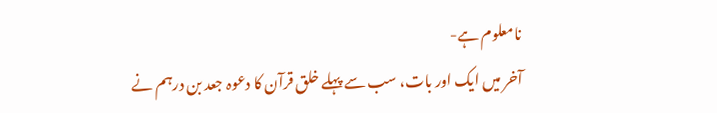نامعلوم ہے-
آخر میں ایک اور بات، سب سے پہلے خلق قرآن کا دعوہ جعد بن درہم نے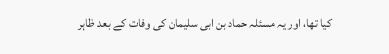کیا تھا، اور یہ مسئلہ حماد بن ابی سلیمان کی وفات کے بعد ظاہر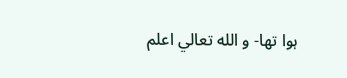ہوا تھا- و الله تعالي اعلم